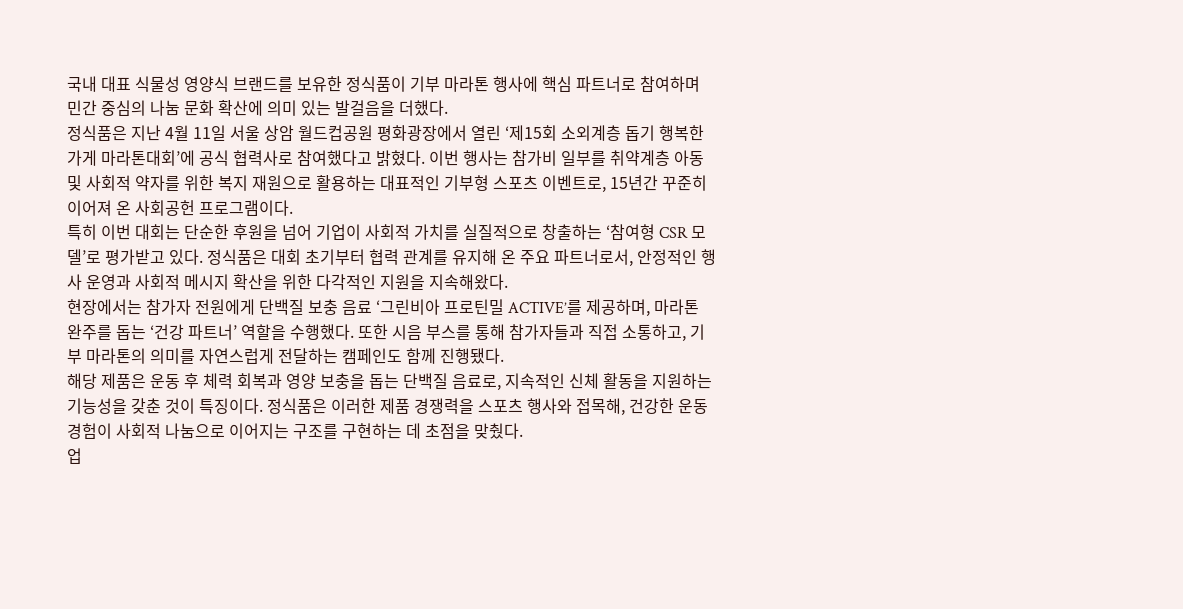국내 대표 식물성 영양식 브랜드를 보유한 정식품이 기부 마라톤 행사에 핵심 파트너로 참여하며 민간 중심의 나눔 문화 확산에 의미 있는 발걸음을 더했다.
정식품은 지난 4월 11일 서울 상암 월드컵공원 평화광장에서 열린 ‘제15회 소외계층 돕기 행복한가게 마라톤대회’에 공식 협력사로 참여했다고 밝혔다. 이번 행사는 참가비 일부를 취약계층 아동 및 사회적 약자를 위한 복지 재원으로 활용하는 대표적인 기부형 스포츠 이벤트로, 15년간 꾸준히 이어져 온 사회공헌 프로그램이다.
특히 이번 대회는 단순한 후원을 넘어 기업이 사회적 가치를 실질적으로 창출하는 ‘참여형 CSR 모델’로 평가받고 있다. 정식품은 대회 초기부터 협력 관계를 유지해 온 주요 파트너로서, 안정적인 행사 운영과 사회적 메시지 확산을 위한 다각적인 지원을 지속해왔다.
현장에서는 참가자 전원에게 단백질 보충 음료 ‘그린비아 프로틴밀 ACTIVE’를 제공하며, 마라톤 완주를 돕는 ‘건강 파트너’ 역할을 수행했다. 또한 시음 부스를 통해 참가자들과 직접 소통하고, 기부 마라톤의 의미를 자연스럽게 전달하는 캠페인도 함께 진행됐다.
해당 제품은 운동 후 체력 회복과 영양 보충을 돕는 단백질 음료로, 지속적인 신체 활동을 지원하는 기능성을 갖춘 것이 특징이다. 정식품은 이러한 제품 경쟁력을 스포츠 행사와 접목해, 건강한 운동 경험이 사회적 나눔으로 이어지는 구조를 구현하는 데 초점을 맞췄다.
업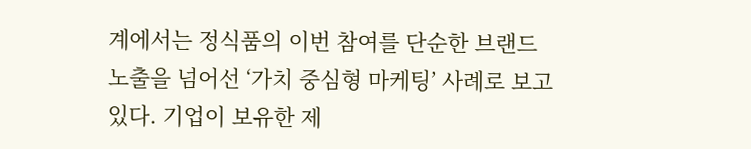계에서는 정식품의 이번 참여를 단순한 브랜드 노출을 넘어선 ‘가치 중심형 마케팅’ 사례로 보고 있다. 기업이 보유한 제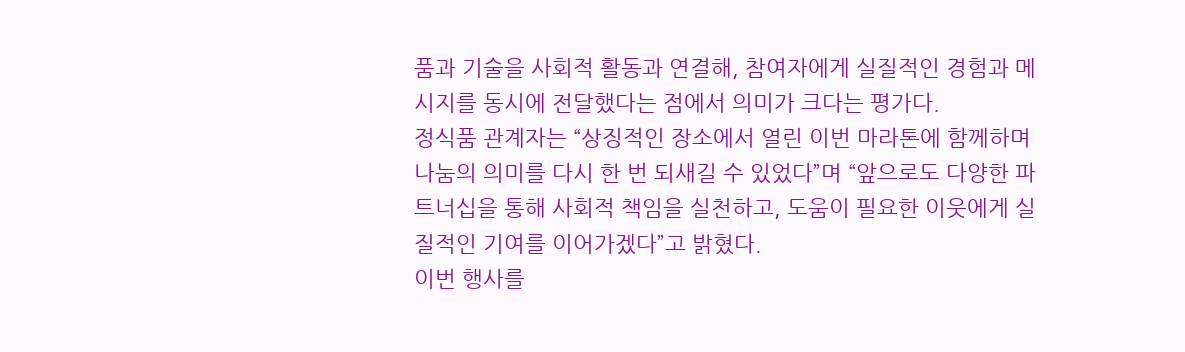품과 기술을 사회적 활동과 연결해, 참여자에게 실질적인 경험과 메시지를 동시에 전달했다는 점에서 의미가 크다는 평가다.
정식품 관계자는 “상징적인 장소에서 열린 이번 마라톤에 함께하며 나눔의 의미를 다시 한 번 되새길 수 있었다”며 “앞으로도 다양한 파트너십을 통해 사회적 책임을 실천하고, 도움이 필요한 이웃에게 실질적인 기여를 이어가겠다”고 밝혔다.
이번 행사를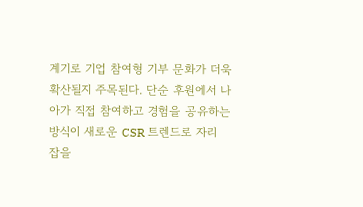계기로 기업 참여형 기부 문화가 더욱 확산될지 주목된다. 단순 후원에서 나아가 직접 참여하고 경험을 공유하는 방식이 새로운 CSR 트렌드로 자리 잡을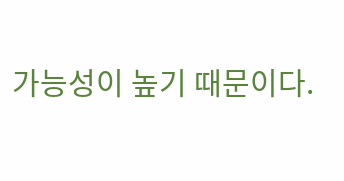가능성이 높기 때문이다.